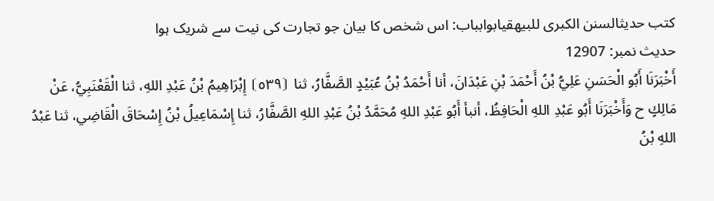کتب حدیثالسنن الكبرى للبيهقيابوابباب: اس شخص کا بیان جو تجارت کی نیت سے شریک ہوا
حدیث نمبر: 12907
أَخْبَرَنَا أَبُو الْحَسَنِ عَلِيُّ بْنُ أَحْمَدَ بْنِ عَبْدَانَ، أنا أَحْمَدُ بْنُ عُبَيْدٍ الصَّفَّارُ، ثنا ⦗٥٣٩⦘ إِبْرَاهِيمُ بْنُ عَبْدِ اللهِ، ثنا الْقَعْنَبِيُّ، عَنْ مَالِكٍ ح وَأَخْبَرَنَا أَبُو عَبْدِ اللهِ الْحَافِظُ، أنبأ أَبُو عَبْدِ اللهِ مُحَمَّدُ بْنُ عَبْدِ اللهِ الصَّفَّارُ، ثنا إِسْمَاعِيلُ بْنُ إِسْحَاقَ الْقَاضِي، ثنا عَبْدُ اللهِ بْنُ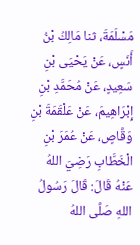مَسْلَمَةَ، ثنا مَالِكُ بْنُ أَنَسٍ، عَنْ يَحْيَى بْنِ سَعِيدٍ، عَنْ مُحَمَّدِ بْنِ إِبْرَاهِيمَ، عَنْ عَلْقَمَةَ بْنِ وَقَّاصٍ، عَنْ عُمَرَ بْنِ الْخَطَّابِ رَضِيَ اللهُ عَنْهُ قَالَ: قَالَ رَسُولُ اللهِ صَلَّى اللهُ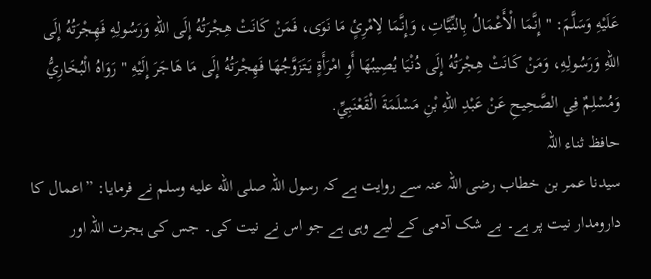عَلَيْهِ وَسَلَّمَ: " إِنَّمَا الْأَعْمَالُ بِالنِّيَّاتِ، وَإِنَّمَا لِامْرِئٍ مَا نَوَى، فَمَنْ كَانَتْ هِجْرَتُهُ إِلَى اللهِ وَرَسُولِهِ فَهِجْرَتُهُ إِلَى اللهِ وَرَسُولِهِ، وَمَنْ كَانَتْ هِجْرَتُهُ إِلَى دُنْيَا يُصِيبُهَا أَوِ امْرَأَةٍ يَتَزَوَّجُهَا فَهِجْرَتُهُ إِلَى مَا هَاجَرَ إِلَيْهِ " رَوَاهُ الْبُخَارِيُّ وَمُسْلِمٌ فِي الصَّحِيحِ عَنْ عَبْدِ اللهِ بْنِ مَسْلَمَةَ الْقَعْنَبِيِّ.
حافظ ثناء اللہ
سیدنا عمر بن خطاب رضی اللہ عنہ سے روایت ہے کہ رسول اللہ صلى الله عليه وسلم نے فرمایا: ”اعمال کا دارومدار نیت پر ہے۔ بے شک آدمی کے لیے وہی ہے جو اس نے نیت کی۔ جس کی ہجرت اللہ اور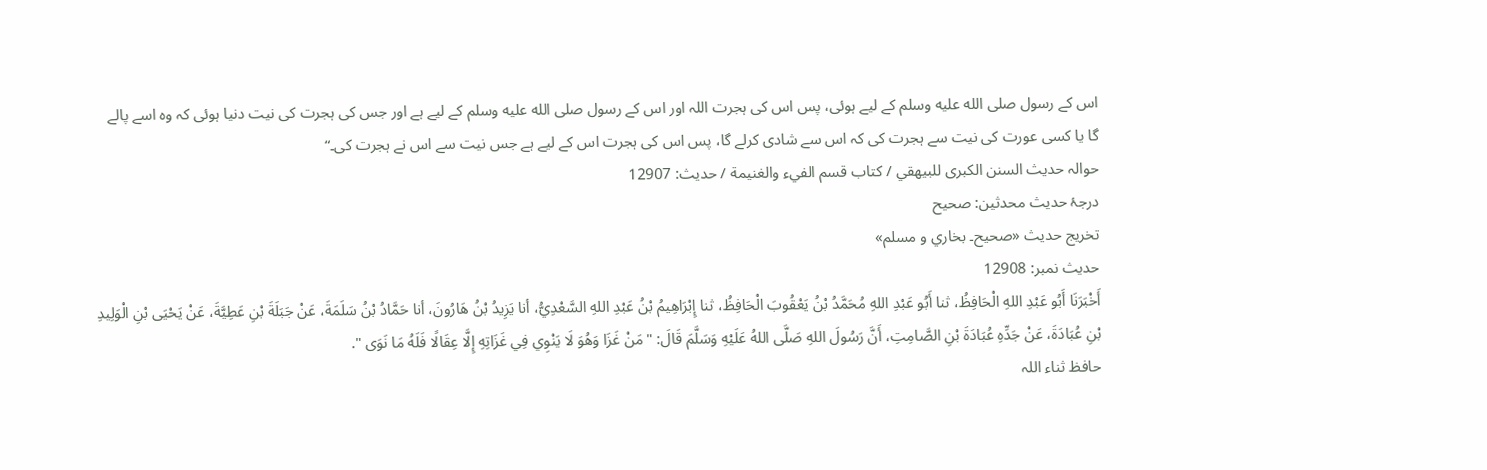اس کے رسول صلى الله عليه وسلم کے لیے ہوئی، پس اس کی ہجرت اللہ اور اس کے رسول صلى الله عليه وسلم کے لیے ہے اور جس کی ہجرت کی نیت دنیا ہوئی کہ وہ اسے پالے گا یا کسی عورت کی نیت سے ہجرت کی کہ اس سے شادی کرلے گا، پس اس کی ہجرت اس کے لیے ہے جس نیت سے اس نے ہجرت کی۔“
حوالہ حدیث السنن الكبرى للبيهقي / كتاب قسم الفيء والغنيمة / حدیث: 12907
درجۂ حدیث محدثین: صحيح
تخریج حدیث «صحيح۔ بخاري و مسلم»
حدیث نمبر: 12908
أَخْبَرَنَا أَبُو عَبْدِ اللهِ الْحَافِظُ، ثنا أَبُو عَبْدِ اللهِ مُحَمَّدُ بْنُ يَعْقُوبَ الْحَافِظُ، ثنا إِبْرَاهِيمُ بْنُ عَبْدِ اللهِ السَّعْدِيُّ، أنا يَزِيدُ بْنُ هَارُونَ، أنا حَمَّادُ بْنُ سَلَمَةَ، عَنْ جَبَلَةَ بْنِ عَطِيَّةَ، عَنْ يَحْيَى بْنِ الْوَلِيدِ بْنِ عُبَادَةَ، عَنْ جَدِّهِ عُبَادَةَ بْنِ الصَّامِتِ، أَنَّ رَسُولَ اللهِ صَلَّى اللهُ عَلَيْهِ وَسَلَّمَ قَالَ: " مَنْ غَزَا وَهُوَ لَا يَنْوِي فِي غَزَاتِهِ إِلَّا عِقَالًا فَلَهُ مَا نَوَى ".
حافظ ثناء اللہ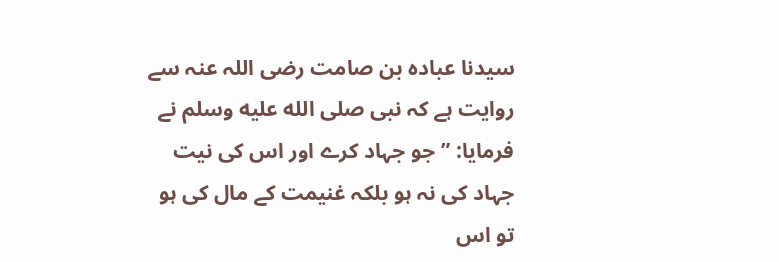سیدنا عبادہ بن صامت رضی اللہ عنہ سے روایت ہے کہ نبی صلى الله عليه وسلم نے فرمایا: ”جو جہاد کرے اور اس کی نیت جہاد کی نہ ہو بلکہ غنیمت کے مال کی ہو تو اس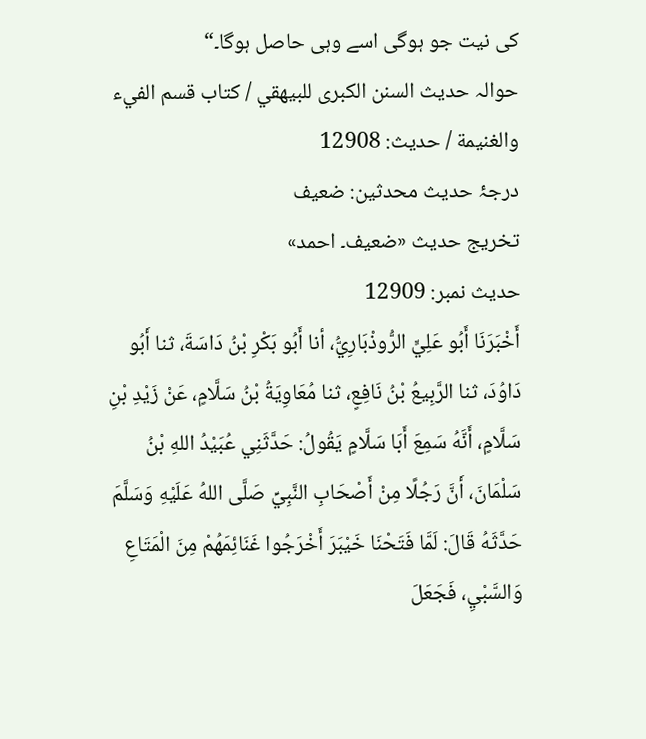کی نیت جو ہوگی اسے وہی حاصل ہوگا۔“
حوالہ حدیث السنن الكبرى للبيهقي / كتاب قسم الفيء والغنيمة / حدیث: 12908
درجۂ حدیث محدثین: ضعيف
تخریج حدیث «ضعيف۔ احمد»
حدیث نمبر: 12909
أَخْبَرَنَا أَبُو عَلِيٍّ الرُّوذْبَارِيُّ، أنا أَبُو بَكْرِ بْنُ دَاسَةَ، ثنا أَبُو دَاوُدَ، ثنا الرَّبِيعُ بْنُ نَافِعٍ، ثنا مُعَاوِيَةُ بْنُ سَلَّامٍ، عَنْ زَيْدِ بْنِ سَلَّامٍ، أَنَّهُ سَمِعَ أَبَا سَلَّامٍ يَقُولُ: حَدَّثَنِي عُبَيْدُ اللهِ بْنُ سَلْمَانَ، أَنَّ رَجُلًا مِنْ أَصْحَابِ النَّبِيِّ صَلَّى اللهُ عَلَيْهِ وَسَلَّمَ حَدَّثَهُ قَالَ: لَمَّا فَتَحْنَا خَيْبَرَ أَخْرَجُوا غَنَائِمَهُمْ مِنَ الْمَتَاعِ وَالسَّبْيِ، فَجَعَلَ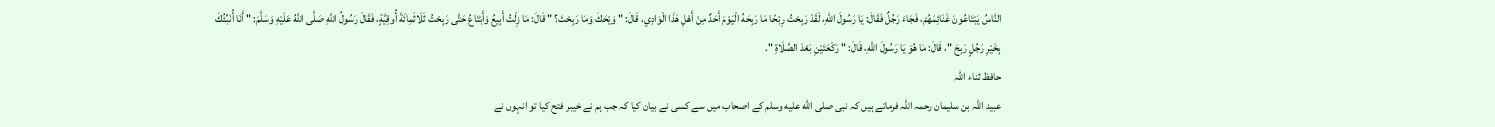النَّاسُ يَبْتَاعُونَ غَنَائِمَهُمْ، فَجَاءَ رَجُلٌ فَقَالَ: يَا رَسُولَ اللهِ، لَقَدْ رَبِحْتُ رِبْحًا مَا رَبِحَهُ الْيَوْمَ أَحَدٌ مِنْ أَهْلِ هَذَا الْوَادِي، قَالَ: " وَيْحَكَ وَمَا رَبِحْتَ؟ " قَالَ: مَا زِلْتُ أَبِيعُ وَأَبْتَاعُ حَتَّى رَبِحْتُ ثَلَاثَمِائَةَ أُوقِيَّةٍ، فَقَالَ رَسُولُ اللهِ صَلَّى اللهُ عَلَيْهِ وَسَلَّمَ: " أَنَا أُنَبِّئُكَ بِخَيْرِ رَجُلٍ رَبِحَ "، قَالَ: مَا هُوَ يَا رَسُولَ اللهِ، قَالَ: " رَكْعَتَيْنِ بَعْدَ الصَّلَاةِ ".
حافظ ثناء اللہ
عبید اللہ بن سلیمان رحمہ اللہ فرماتے ہیں کہ نبی صلى الله عليه وسلم کے اصحاب میں سے کسی نے بیان کیا کہ جب ہم نے خیبر فتح کیا تو انہوں نے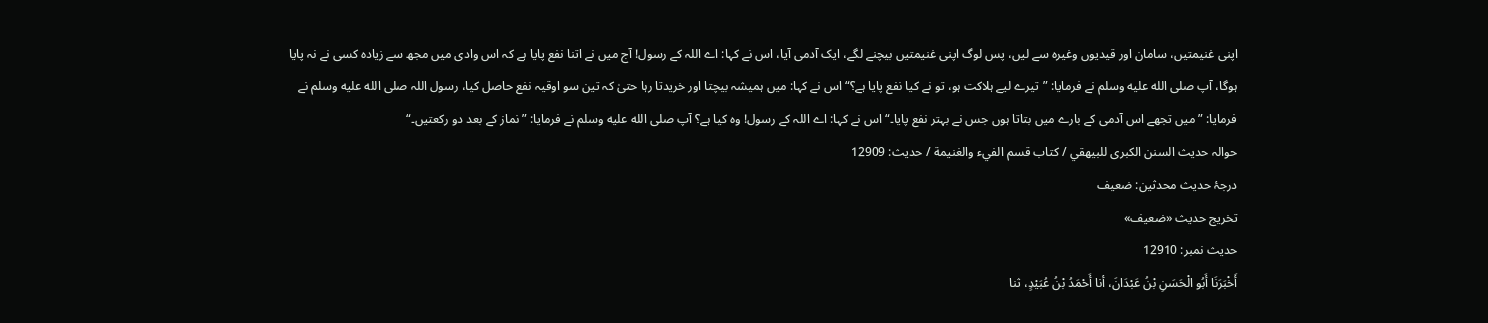اپنی غنیمتیں، سامان اور قیدیوں وغیرہ سے لیں، پس لوگ اپنی غنیمتیں بیچنے لگے، ایک آدمی آیا، اس نے کہا: اے اللہ کے رسول! آج میں نے اتنا نفع پایا ہے کہ اس وادی میں مجھ سے زیادہ کسی نے نہ پایا ہوگا، آپ صلى الله عليه وسلم نے فرمایا: ”تیرے لیے ہلاکت ہو، تو نے کیا نفع پایا ہے؟“ اس نے کہا: میں ہمیشہ بیچتا اور خریدتا رہا حتیٰ کہ تین سو اوقیہ نفع حاصل کیا، رسول اللہ صلى الله عليه وسلم نے فرمایا: ”میں تجھے اس آدمی کے بارے میں بتاتا ہوں جس نے بہتر نفع پایا۔“ اس نے کہا: اے اللہ کے رسول! وہ کیا ہے؟ آپ صلى الله عليه وسلم نے فرمایا: ”نماز کے بعد دو رکعتیں۔“
حوالہ حدیث السنن الكبرى للبيهقي / كتاب قسم الفيء والغنيمة / حدیث: 12909
درجۂ حدیث محدثین: ضعيف
تخریج حدیث «ضعيف»
حدیث نمبر: 12910
أَخْبَرَنَا أَبُو الْحَسَنِ بْنُ عَبْدَانَ، أنا أَحْمَدُ بْنُ عُبَيْدٍ، ثنا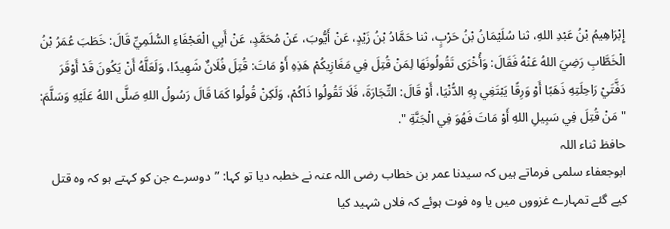إِبْرَاهِيمُ بْنُ عَبْدِ اللهِ، ثنا سُلَيْمَانُ بْنُ حَرْبٍ، ثنا حَمَّادُ بْنُ زَيْدٍ، عَنْ أَيُّوبَ، عَنْ مُحَمَّدٍ، عَنْ أَبِي الْعَجْفَاءِ السُّلَمِيِّ قَالَ: خَطَبَ عُمَرُ بْنُ الْخَطَّابِ رَضِيَ اللهُ عَنْهُ فَقَالَ: وَأُخْرَى تَقُولُونَهَا لِمَنْ قُتِلَ فِي مَغَازِيكُمْ هَذِهِ أَوْ مَاتَ: قُتِلَ فُلَانٌ شَهِيدًا، وَلَعَلَّهُ أَنْ يَكُونَ قَدْ أَوْقَرَ دَفَّتَيْ رَاحِلَتِهِ ذَهَبًا أَوْ وَرِقًا يَبْتَغِي بِهِ الدُّنْيَا، أَوْ قَالَ: التِّجَارَةَ، فَلَا تَقُولُوا ذَاكُمْ، وَلَكِنْ قُولُوا كَمَا قَالَ رَسُولُ اللهِ صَلَّى اللهُ عَلَيْهِ وَسَلَّمَ: " مَنْ قُتِلَ فِي سَبِيلِ اللهِ أَوْ مَاتَ فَهُوَ فِي الْجَنَّةِ ".
حافظ ثناء اللہ
ابوجعفاء سلمی فرماتے ہیں کہ سیدنا عمر بن خطاب رضی اللہ عنہ نے خطبہ دیا تو کہا: ”دوسرے جن کو کہتے ہو کہ وہ قتل کیے گئے تمہارے غزووں میں یا وہ فوت ہوئے کہ فلاں شہید کیا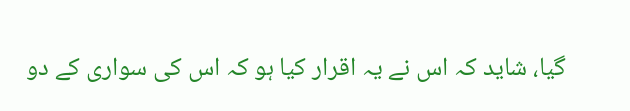گیا، شاید کہ اس نے یہ اقرار کیا ہو کہ اس کی سواری کے دو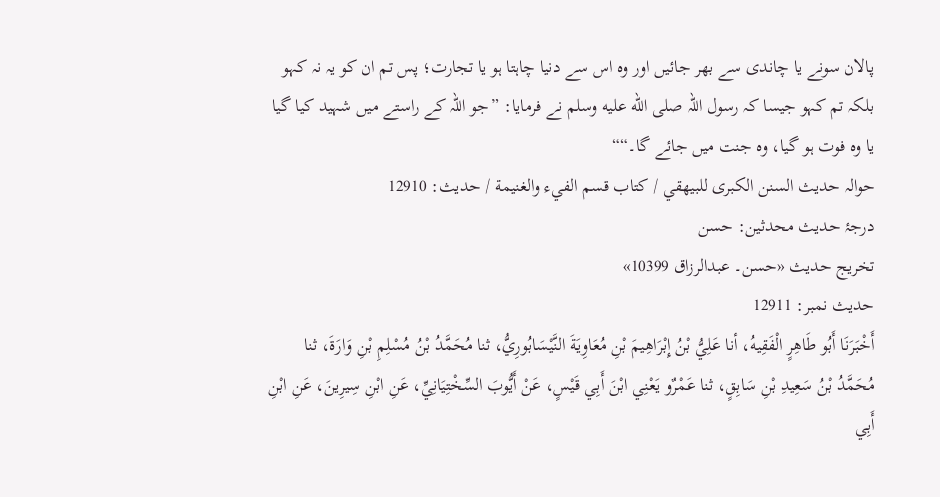پالان سونے یا چاندی سے بھر جائیں اور وہ اس سے دنیا چاہتا ہو یا تجارت؛ پس تم ان کو یہ نہ کہو بلکہ تم کہو جیسا کہ رسول اللہ صلى الله عليه وسلم نے فرمایا: ”جو اللہ کے راستے میں شہید کیا گیا یا وہ فوت ہو گیا، وہ جنت میں جائے گا۔““
حوالہ حدیث السنن الكبرى للبيهقي / كتاب قسم الفيء والغنيمة / حدیث: 12910
درجۂ حدیث محدثین: حسن
تخریج حدیث «حسن۔ عبدالرزاق 10399»
حدیث نمبر: 12911
أَخْبَرَنَا أَبُو طَاهِرٍ الْفَقِيهُ، أنا عَلِيُّ بْنُ إِبْرَاهِيمَ بْنِ مُعَاوِيَةَ النَّيْسَابُورِيُّ، ثنا مُحَمَّدُ بْنُ مُسْلِمِ بْنِ وَارَةَ، ثنا مُحَمَّدُ بْنُ سَعِيدِ بْنِ سَابِقٍ، ثنا عَمْرٌو يَعْنِي ابْنَ أَبِي قَيْسٍ، عَنْ أَيُّوبَ السِّخْتِيَانِيِّ، عَنِ ابْنِ سِيرِينَ، عَنِ ابْنِ أَبِي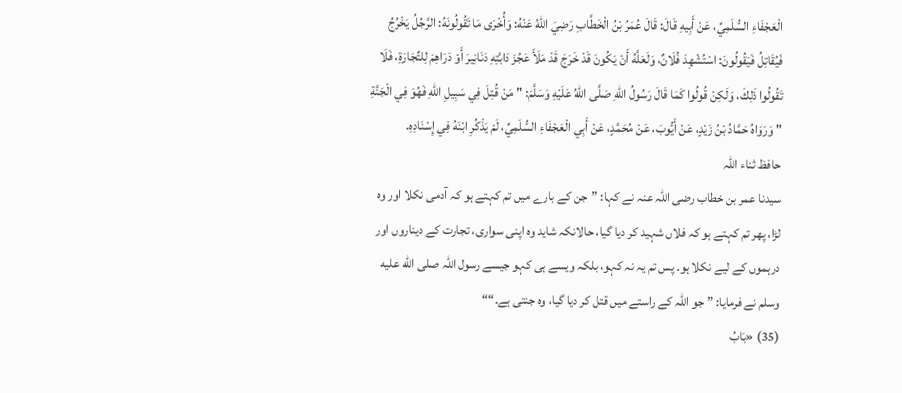الْعَجْفَاءِ السُّلَمِيِّ، عَنْ أَبِيهِ قَالَ: قَالَ عُمَرُ بْنُ الْخَطَّابِ رَضِيَ اللهُ عَنْهُ: وَأُخْرَى مَا تَقُولُونَهُ: الرَّجُلُ يَخْرُجُ فَيُقَاتِلُ فَيَقُولُونَ: اسْتُشْهِدَ فُلَانٌ، وَلَعَلَّهُ أَنْ يَكُونَ قَدْ خَرَجَ قَدْ مَلَأَ عَجُزَ دَابَّتِهِ دَنَانِيرَ أَوْ دَرَاهِمَ لِلتِّجَارَةِ، فَلَا تَقُولُوا ذَلِكَ، وَلَكِنْ قُولُوا كَمَا قَالَ رَسُولُ اللهِ صَلَّى اللهُ عَلَيْهِ وَسَلَّمَ: " مَنْ قُتِلَ فِي سَبِيلِ اللهِ فَهُوَ فِي الْجَنَّةِ " وَرَوَاهُ حَمَّادُ بْنُ زَيْدٍ، عَنْ أَيُّوبَ، عَنْ مُحَمَّدٍ، عَنْ أَبِي الْعَجْفَاءِ السُّلَمِيِّ، لَمْ يَذْكُرِ ابْنَهُ فِي إِسْنَادِهِ.
حافظ ثناء اللہ
سیدنا عمر بن خطاب رضی اللہ عنہ نے کہا: ”جن کے بارے میں تم کہتے ہو کہ آدمی نکلا اور وہ لڑا، پھر تم کہتے ہو کہ فلاں شہید کر دیا گیا، حالانکہ شاید وہ اپنی سواری، تجارت کے دیناروں اور درہموں کے لیے نکلا ہو۔ پس تم یہ نہ کہو، بلکہ ویسے ہی کہو جیسے رسول اللہ صلى الله عليه وسلم نے فرمایا: ”جو اللہ کے راستے میں قتل کر دیا گیا، وہ جنتی ہے۔““
(35) «بَابُ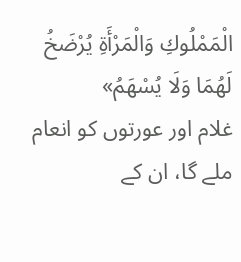الْمَمْلُوكِ وَالْمَرْأَةِ يُرْضَخُ لَهُمَا وَلَا يُسْهَمُ»
غلام اور عورتوں کو انعام ملے گا، ان کے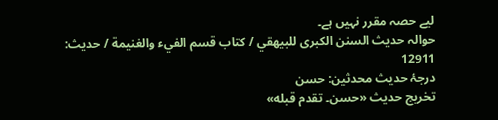لیے حصہ مقرر نہیں ہے۔
حوالہ حدیث السنن الكبرى للبيهقي / كتاب قسم الفيء والغنيمة / حدیث: 12911
درجۂ حدیث محدثین: حسن
تخریج حدیث «حسن۔ تقدم قبله»